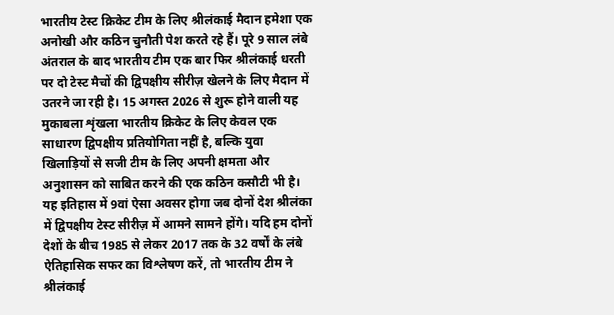भारतीय टेस्ट क्रिकेट टीम के लिए श्रीलंकाई मैदान हमेशा एक अनोखी और कठिन चुनौती पेश करते रहे हैं। पूरे 9 साल लंबे अंतराल के बाद भारतीय टीम एक बार फिर श्रीलंकाई धरती पर दो टेस्ट मैचों की द्विपक्षीय सीरीज़ खेलने के लिए मैदान में उतरने जा रही है। 15 अगस्त 2026 से शुरू होने वाली यह मुकाबला शृंखला भारतीय क्रिकेट के लिए केवल एक साधारण द्विपक्षीय प्रतियोगिता नहीं है, बल्कि युवा खिलाड़ियों से सजी टीम के लिए अपनी क्षमता और अनुशासन को साबित करने की एक कठिन कसौटी भी है। यह इतिहास में 9वां ऐसा अवसर होगा जब दोनों देश श्रीलंका में द्विपक्षीय टेस्ट सीरीज़ में आमने सामने होंगे। यदि हम दोनों देशों के बीच 1985 से लेकर 2017 तक के 32 वर्षों के लंबे ऐतिहासिक सफर का विश्लेषण करें, तो भारतीय टीम ने श्रीलंकाई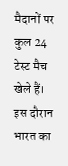मैदानों पर कुल 24 टेस्ट मैच खेले हैं। इस दौरान भारत का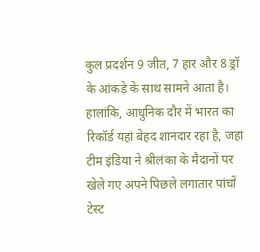कुल प्रदर्शन 9 जीत, 7 हार और 8 ड्रॉ के आंकड़े के साथ सामने आता है। हालांकि, आधुनिक दौर में भारत का रिकॉर्ड यहां बेहद शानदार रहा है, जहां टीम इंडिया ने श्रीलंका के मैदानों पर खेले गए अपने पिछले लगातार पांचों टेस्ट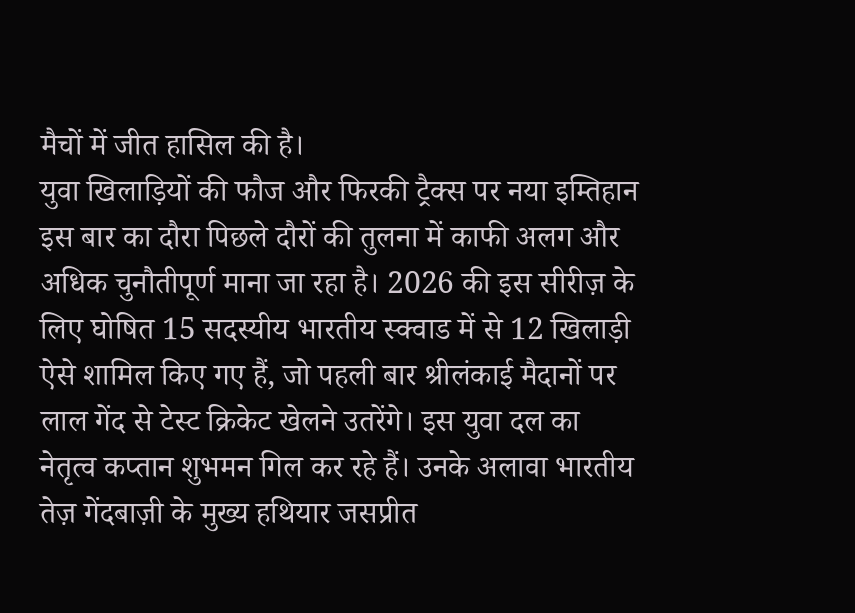मैचों में जीत हासिल की है।
युवा खिलाड़ियों की फौज और फिरकी ट्रैक्स पर नया इम्तिहान
इस बार का दौरा पिछले दौरों की तुलना में काफी अलग और अधिक चुनौतीपूर्ण माना जा रहा है। 2026 की इस सीरीज़ के लिए घोषित 15 सदस्यीय भारतीय स्क्वाड में से 12 खिलाड़ी ऐसे शामिल किए गए हैं, जो पहली बार श्रीलंकाई मैदानों पर लाल गेंद से टेस्ट क्रिकेट खेलने उतरेंगे। इस युवा दल का नेतृत्व कप्तान शुभमन गिल कर रहे हैं। उनके अलावा भारतीय तेज़ गेंदबाज़ी के मुख्य हथियार जसप्रीत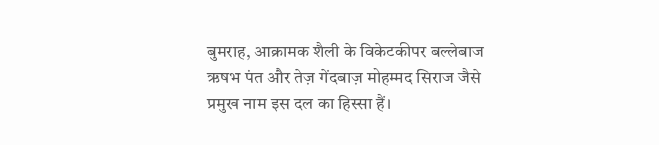बुमराह, आक्रामक शैली के विकेटकीपर बल्लेबाज ऋषभ पंत और तेज़ गेंदबाज़ मोहम्मद सिराज जैसे प्रमुख नाम इस दल का हिस्सा हैं।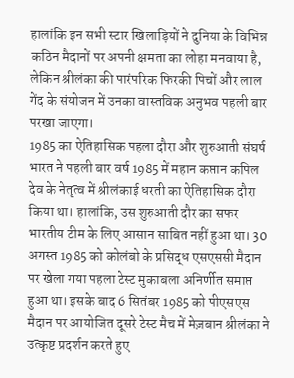हालांकि इन सभी स्टार खिलाड़ियों ने दुनिया के विभिन्न कठिन मैदानों पर अपनी क्षमता का लोहा मनवाया है, लेकिन श्रीलंका की पारंपरिक फिरकी पिचों और लाल गेंद के संयोजन में उनका वास्तविक अनुभव पहली बार परखा जाएगा।
1985 का ऐतिहासिक पहला दौरा और शुरुआती संघर्ष
भारत ने पहली बार वर्ष 1985 में महान कप्तान कपिल देव के नेतृत्व में श्रीलंकाई धरती का ऐतिहासिक दौरा किया था। हालांकि, उस शुरुआती दौर का सफर भारतीय टीम के लिए आसान साबित नहीं हुआ था। 30 अगस्त 1985 को कोलंबो के प्रसिद्ध एसएससी मैदान पर खेला गया पहला टेस्ट मुकाबला अनिर्णीत समाप्त हुआ था। इसके बाद 6 सितंबर 1985 को पीएसएस मैदान पर आयोजित दूसरे टेस्ट मैच में मेज़बान श्रीलंका ने उत्कृष्ट प्रदर्शन करते हुए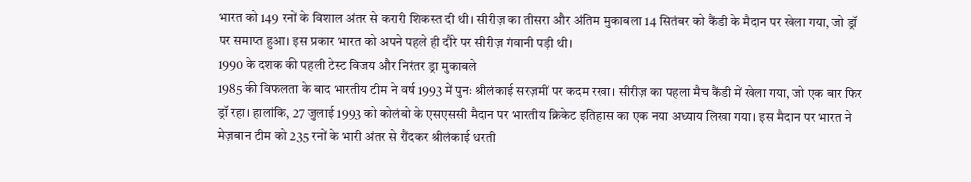भारत को 149 रनों के विशाल अंतर से करारी शिकस्त दी थी। सीरीज़ का तीसरा और अंतिम मुकाबला 14 सितंबर को कैंडी के मैदान पर खेला गया, जो ड्रॉ पर समाप्त हुआ। इस प्रकार भारत को अपने पहले ही दौरे पर सीरीज़ गंवानी पड़ी थी।
1990 के दशक की पहली टेस्ट विजय और निरंतर ड्रा मुकाबले
1985 की विफलता के बाद भारतीय टीम ने वर्ष 1993 में पुनः श्रीलंकाई सरज़मीं पर कदम रखा। सीरीज़ का पहला मैच कैंडी में खेला गया, जो एक बार फिर ड्रॉ रहा। हालांकि, 27 जुलाई 1993 को कोलंबो के एसएससी मैदान पर भारतीय क्रिकेट इतिहास का एक नया अध्याय लिखा गया। इस मैदान पर भारत ने मेज़बान टीम को 235 रनों के भारी अंतर से रौंदकर श्रीलंकाई धरती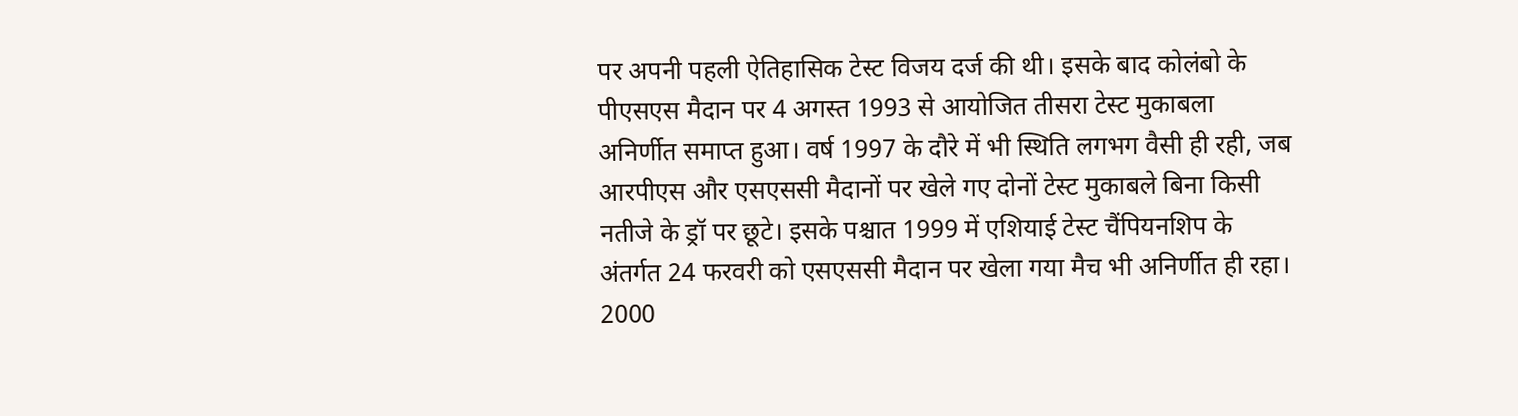पर अपनी पहली ऐतिहासिक टेस्ट विजय दर्ज की थी। इसके बाद कोलंबो के पीएसएस मैदान पर 4 अगस्त 1993 से आयोजित तीसरा टेस्ट मुकाबला अनिर्णीत समाप्त हुआ। वर्ष 1997 के दौरे में भी स्थिति लगभग वैसी ही रही, जब आरपीएस और एसएससी मैदानों पर खेले गए दोनों टेस्ट मुकाबले बिना किसी नतीजे के ड्रॉ पर छूटे। इसके पश्चात 1999 में एशियाई टेस्ट चैंपियनशिप के अंतर्गत 24 फरवरी को एसएससी मैदान पर खेला गया मैच भी अनिर्णीत ही रहा।
2000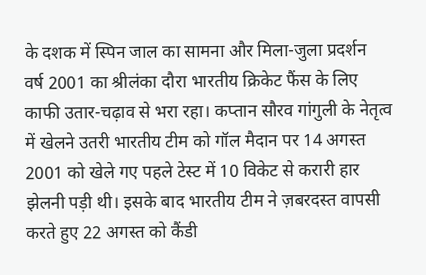के दशक में स्पिन जाल का सामना और मिला-जुला प्रदर्शन
वर्ष 2001 का श्रीलंका दौरा भारतीय क्रिकेट फैंस के लिए काफी उतार-चढ़ाव से भरा रहा। कप्तान सौरव गांगुली के नेतृत्व में खेलने उतरी भारतीय टीम को गॉल मैदान पर 14 अगस्त 2001 को खेले गए पहले टेस्ट में 10 विकेट से करारी हार झेलनी पड़ी थी। इसके बाद भारतीय टीम ने ज़बरदस्त वापसी करते हुए 22 अगस्त को कैंडी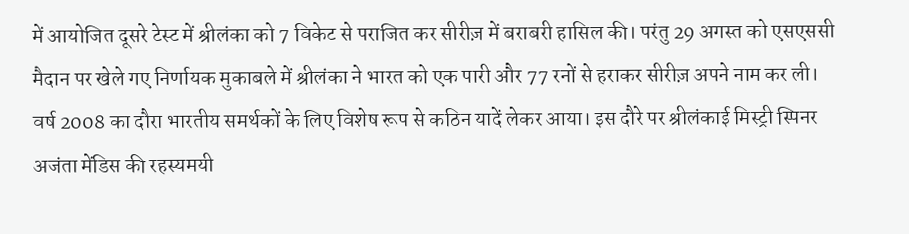में आयोजित दूसरे टेस्ट में श्रीलंका को 7 विकेट से पराजित कर सीरीज़ में बराबरी हासिल की। परंतु 29 अगस्त को एसएससी मैदान पर खेले गए निर्णायक मुकाबले में श्रीलंका ने भारत को एक पारी और 77 रनों से हराकर सीरीज़ अपने नाम कर ली।
वर्ष 2008 का दौरा भारतीय समर्थकों के लिए विशेष रूप से कठिन यादें लेकर आया। इस दौरे पर श्रीलंकाई मिस्ट्री स्पिनर अजंता मेंडिस की रहस्यमयी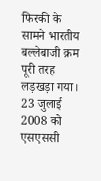फिरकी के सामने भारतीय बल्लेबाजी क्रम पूरी तरह लड़खड़ा गया। 23 जुलाई 2008 को एसएससी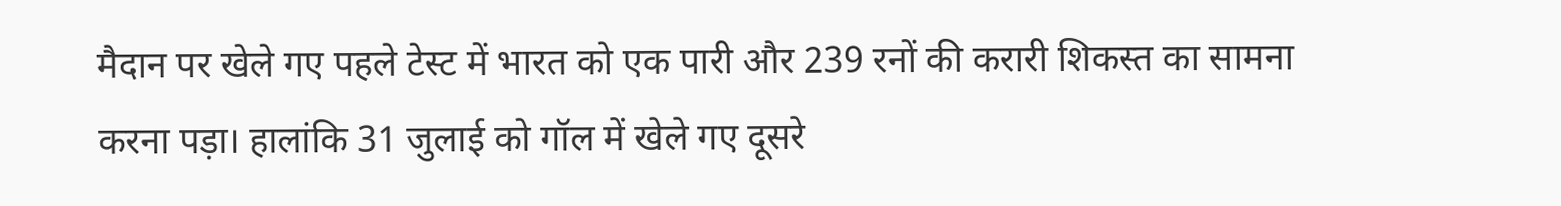मैदान पर खेले गए पहले टेस्ट में भारत को एक पारी और 239 रनों की करारी शिकस्त का सामना करना पड़ा। हालांकि 31 जुलाई को गॉल में खेले गए दूसरे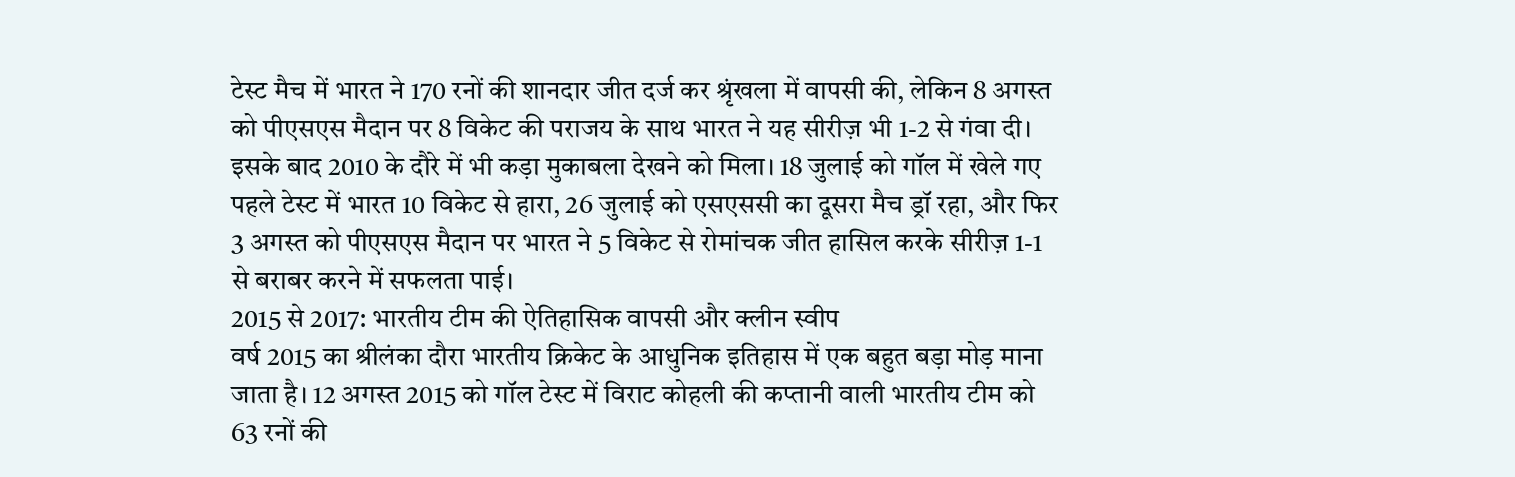टेस्ट मैच में भारत ने 170 रनों की शानदार जीत दर्ज कर श्रृंखला में वापसी की, लेकिन 8 अगस्त को पीएसएस मैदान पर 8 विकेट की पराजय के साथ भारत ने यह सीरीज़ भी 1-2 से गंवा दी। इसके बाद 2010 के दौरे में भी कड़ा मुकाबला देखने को मिला। 18 जुलाई को गॉल में खेले गए पहले टेस्ट में भारत 10 विकेट से हारा, 26 जुलाई को एसएससी का दूसरा मैच ड्रॉ रहा, और फिर 3 अगस्त को पीएसएस मैदान पर भारत ने 5 विकेट से रोमांचक जीत हासिल करके सीरीज़ 1-1 से बराबर करने में सफलता पाई।
2015 से 2017: भारतीय टीम की ऐतिहासिक वापसी और क्लीन स्वीप
वर्ष 2015 का श्रीलंका दौरा भारतीय क्रिकेट के आधुनिक इतिहास में एक बहुत बड़ा मोड़ माना जाता है। 12 अगस्त 2015 को गॉल टेस्ट में विराट कोहली की कप्तानी वाली भारतीय टीम को 63 रनों की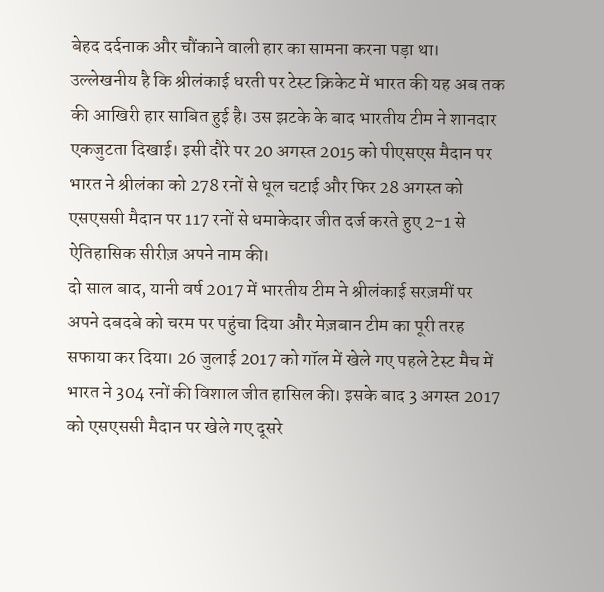बेहद दर्दनाक और चौंकाने वाली हार का सामना करना पड़ा था। उल्लेखनीय है कि श्रीलंकाई धरती पर टेस्ट क्रिकेट में भारत की यह अब तक की आखिरी हार साबित हुई है। उस झटके के बाद भारतीय टीम ने शानदार एकजुटता दिखाई। इसी दौरे पर 20 अगस्त 2015 को पीएसएस मैदान पर भारत ने श्रीलंका को 278 रनों से धूल चटाई और फिर 28 अगस्त को एसएससी मैदान पर 117 रनों से धमाकेदार जीत दर्ज करते हुए 2-1 से ऐतिहासिक सीरीज़ अपने नाम की।
दो साल बाद, यानी वर्ष 2017 में भारतीय टीम ने श्रीलंकाई सरज़मीं पर अपने दबदबे को चरम पर पहुंचा दिया और मेज़बान टीम का पूरी तरह सफाया कर दिया। 26 जुलाई 2017 को गॉल में खेले गए पहले टेस्ट मैच में भारत ने 304 रनों की विशाल जीत हासिल की। इसके बाद 3 अगस्त 2017 को एसएससी मैदान पर खेले गए दूसरे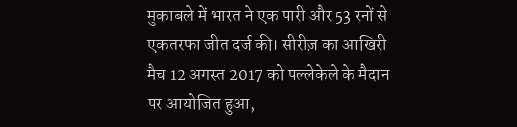मुकाबले में भारत ने एक पारी और 53 रनों से एकतरफा जीत दर्ज की। सीरीज़ का आखिरी मैच 12 अगस्त 2017 को पल्लेकेले के मैदान पर आयोजित हुआ,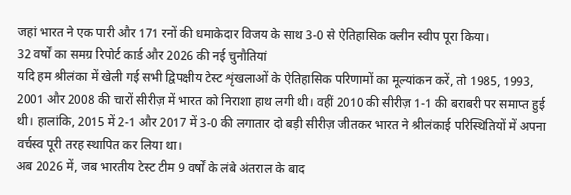जहां भारत ने एक पारी और 171 रनों की धमाकेदार विजय के साथ 3-0 से ऐतिहासिक क्लीन स्वीप पूरा किया।
32 वर्षों का समग्र रिपोर्ट कार्ड और 2026 की नई चुनौतियां
यदि हम श्रीलंका में खेली गई सभी द्विपक्षीय टेस्ट शृंखलाओं के ऐतिहासिक परिणामों का मूल्यांकन करें, तो 1985, 1993, 2001 और 2008 की चारों सीरीज़ में भारत को निराशा हाथ लगी थी। वहीं 2010 की सीरीज़ 1-1 की बराबरी पर समाप्त हुई थी। हालांकि, 2015 में 2-1 और 2017 में 3-0 की लगातार दो बड़ी सीरीज़ जीतकर भारत ने श्रीलंकाई परिस्थितियों में अपना वर्चस्व पूरी तरह स्थापित कर लिया था।
अब 2026 में, जब भारतीय टेस्ट टीम 9 वर्षों के लंबे अंतराल के बाद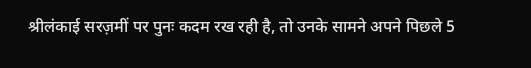श्रीलंकाई सरज़मीं पर पुनः कदम रख रही है, तो उनके सामने अपने पिछले 5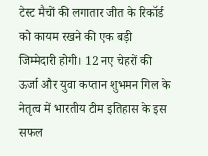टेस्ट मैचों की लगातार जीत के रिकॉर्ड को कायम रखने की एक बड़ी जिम्मेदारी होगी। 12 नए चेहरों की ऊर्जा और युवा कप्तान शुभमन गिल के नेतृत्व में भारतीय टीम इतिहास के इस सफल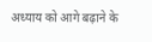अध्याय को आगे बढ़ाने के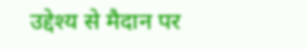उद्देश्य से मैदान पर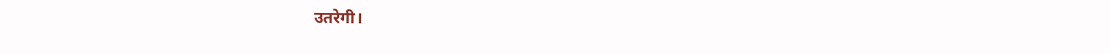उतरेगी।